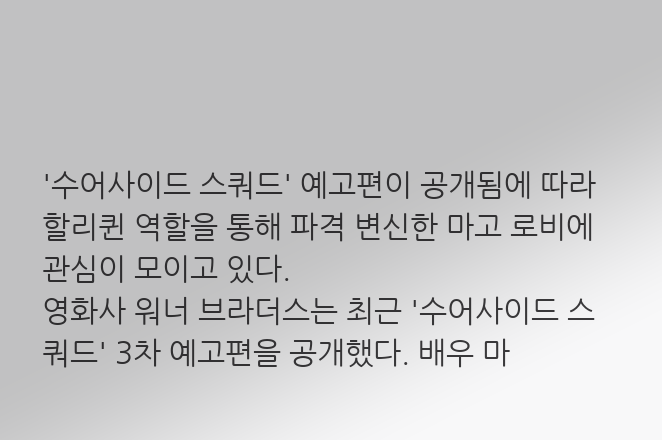'수어사이드 스쿼드' 예고편이 공개됨에 따라 할리퀸 역할을 통해 파격 변신한 마고 로비에 관심이 모이고 있다.
영화사 워너 브라더스는 최근 '수어사이드 스쿼드' 3차 예고편을 공개했다. 배우 마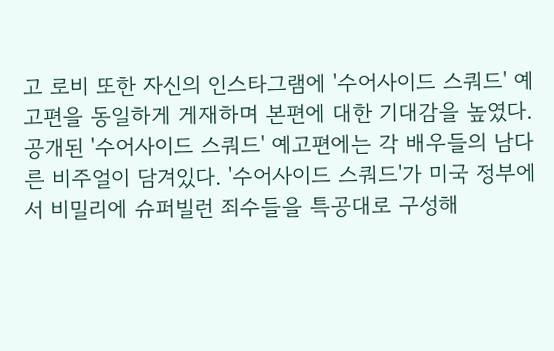고 로비 또한 자신의 인스타그램에 '수어사이드 스쿼드' 예고편을 동일하게 게재하며 본편에 대한 기대감을 높였다.
공개된 '수어사이드 스쿼드' 예고편에는 각 배우들의 남다른 비주얼이 담겨있다. '수어사이드 스쿼드'가 미국 정부에서 비밀리에 슈퍼빌런 죄수들을 특공대로 구성해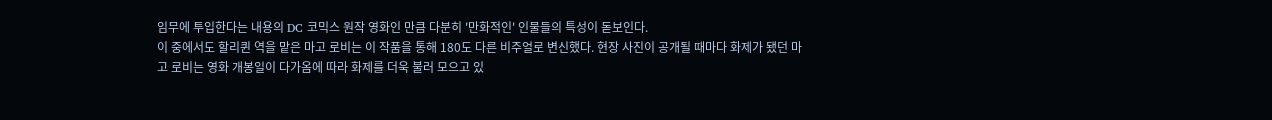임무에 투입한다는 내용의 DC 코믹스 원작 영화인 만큼 다분히 '만화적인' 인물들의 특성이 돋보인다.
이 중에서도 할리퀸 역을 맡은 마고 로비는 이 작품을 통해 180도 다른 비주얼로 변신했다. 현장 사진이 공개될 때마다 화제가 됐던 마고 로비는 영화 개봉일이 다가옴에 따라 화제를 더욱 불러 모으고 있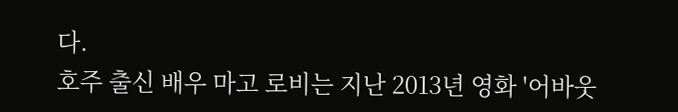다.
호주 출신 배우 마고 로비는 지난 2013년 영화 '어바웃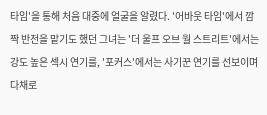타임'을 통해 처음 대중에 얼굴을 알렸다. '어바웃 타임'에서 깜짝 반전을 맡기도 했던 그녀는 '더 울프 오브 월 스트리트'에서는 강도 높은 섹시 연기를, '포커스'에서는 사기꾼 연기를 선보이며 다채로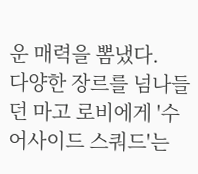운 매력을 뽐냈다.
다양한 장르를 넘나들던 마고 로비에게 '수어사이드 스쿼드'는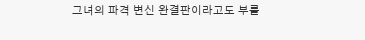그녀의 파격 변신 완결판이라고도 부를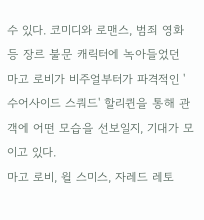수 있다. 코미디와 로맨스, 범죄 영화 등 장르 불문 캐릭터에 녹아들었던 마고 로비가 비주얼부터가 파격적인 '수어사이드 스쿼드' 할리퀸을 통해 관객에 어떤 모습을 선보일지, 기대가 모이고 있다.
마고 로비, 윌 스미스, 자레드 레토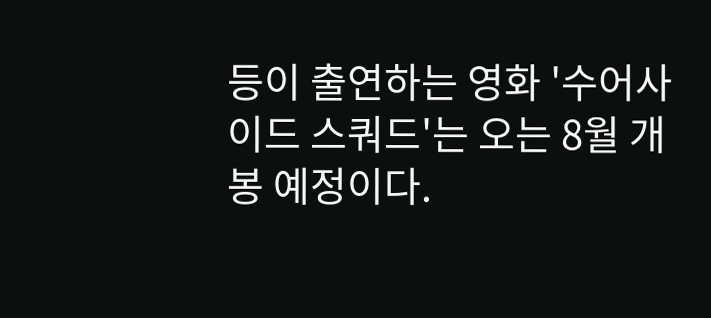등이 출연하는 영화 '수어사이드 스쿼드'는 오는 8월 개봉 예정이다.